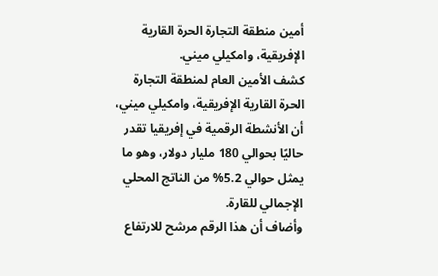أمين منطقة التجارة الحرة القارية الإفريقية، وامكيلي ميني.
كشف الأمين العام لمنطقة التجارة الحرة القارية الإفريقية، وامكيلي ميني، أن الأنشطة الرقمية في إفريقيا تقدر حاليًا بحوالي 180 مليار دولار، وهو ما يمثل حوالي 5.2% من الناتج المحلي الإجمالي للقارة.
وأضاف أن هذا الرقم مرشح للارتفاع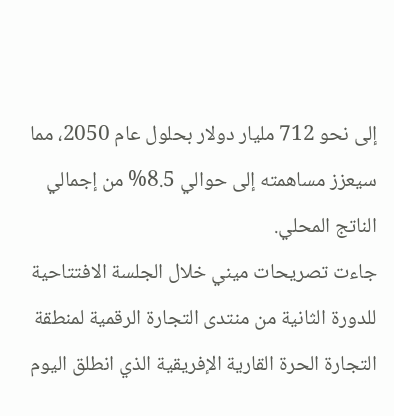إلى نحو 712 مليار دولار بحلول عام 2050، مما سيعزز مساهمته إلى حوالي 8.5% من إجمالي الناتج المحلي.
جاءت تصريحات ميني خلال الجلسة الافتتاحية للدورة الثانية من منتدى التجارة الرقمية لمنطقة التجارة الحرة القارية الإفريقية الذي انطلق اليوم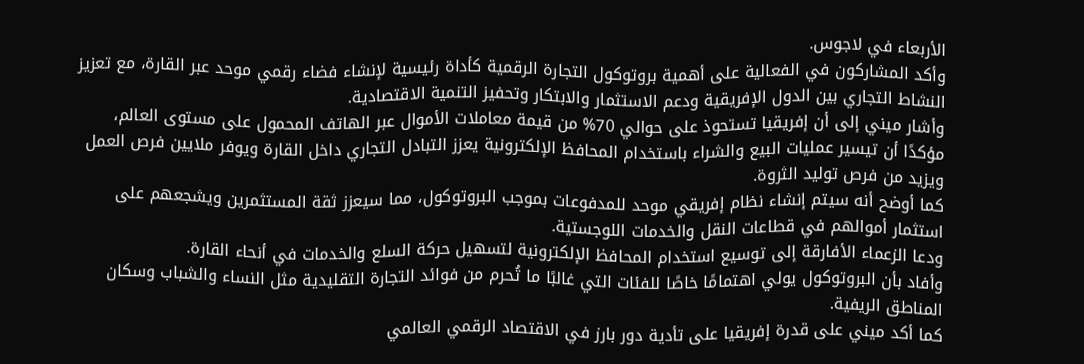الأربعاء في لاجوس.
وأكد المشاركون في الفعالية على أهمية بروتوكول التجارة الرقمية كأداة رئيسية لإنشاء فضاء رقمي موحد عبر القارة، مع تعزيز النشاط التجاري بين الدول الإفريقية ودعم الاستثمار والابتكار وتحفيز التنمية الاقتصادية.
وأشار ميني إلى أن إفريقيا تستحوذ على حوالي 70% من قيمة معاملات الأموال عبر الهاتف المحمول على مستوى العالم، مؤكدًا أن تيسير عمليات البيع والشراء باستخدام المحافظ الإلكترونية يعزز التبادل التجاري داخل القارة ويوفر ملايين فرص العمل ويزيد من فرص توليد الثروة.
كما أوضح أنه سيتم إنشاء نظام إفريقي موحد للمدفوعات بموجب البروتوكول، مما سيعزز ثقة المستثمرين ويشجعهم على استثمار أموالهم في قطاعات النقل والخدمات اللوجستية.
ودعا الزعماء الأفارقة إلى توسيع استخدام المحافظ الإلكترونية لتسهيل حركة السلع والخدمات في أنحاء القارة.
وأفاد بأن البروتوكول يولي اهتمامًا خاصًا للفئات التي غالبًا ما تُحرم من فوائد التجارة التقليدية مثل النساء والشباب وسكان المناطق الريفية.
كما أكد ميني على قدرة إفريقيا على تأدية دور بارز في الاقتصاد الرقمي العالمي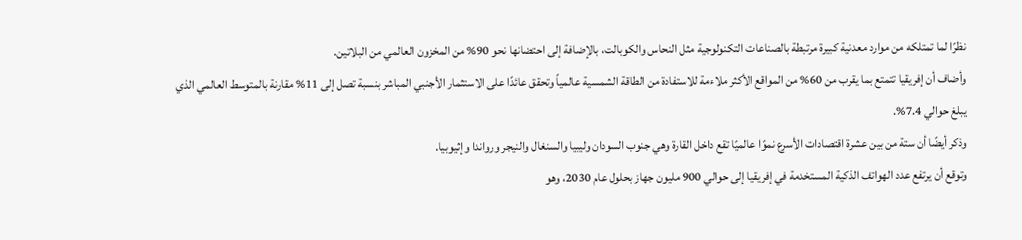نظرًا لما تمتلكه من موارد معدنية كبيرة مرتبطة بالصناعات التكنولوجية مثل النحاس والكوبالت، بالإضافة إلى احتضانها نحو 90% من المخزون العالمي من البلاتين.
وأضاف أن إفريقيا تتمتع بما يقرب من 60% من المواقع الأكثر ملاءمة للاستفادة من الطاقة الشمسية عالمياً وتحقق عائدًا على الاستثمار الأجنبي المباشر بنسبة تصل إلى 11% مقارنة بالمتوسط العالمي الذي يبلغ حوالي 7.4%.
وذكر أيضًا أن ستة من بين عشرة اقتصادات الأسرع نموًا عالميًا تقع داخل القارة وهي جنوب السودان وليبيا والسنغال والنيجر ورواندا وإثيوبيا.
وتوقع أن يرتفع عدد الهواتف الذكية المستخدمة في إفريقيا إلى حوالي 900 مليون جهاز بحلول عام 2030، وهو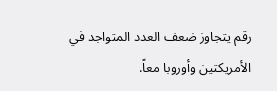رقم يتجاوز ضعف العدد المتواجد في الأمريكتين وأوروبا معاً.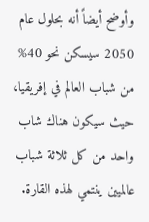وأوضح أيضاً أنه بحلول عام 2050 سيسكن نحو 40% من شباب العالم في إفريقيا، حيث سيكون هناك شاب واحد من كل ثلاثة شباب عالميين ينتمي لهذه القارة.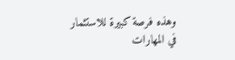وهذه فرصة كبيرة للاستثمار في المهارات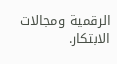الرقمية ومجالات الابتكار.